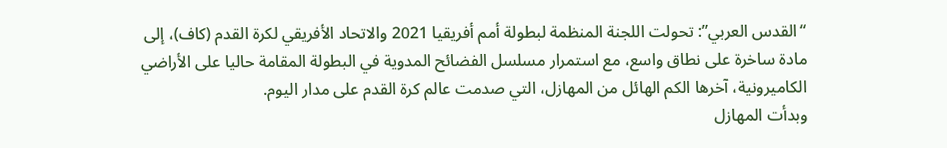“القدس العربي”: تحولت اللجنة المنظمة لبطولة أمم أفريقيا 2021 والاتحاد الأفريقي لكرة القدم (كاف)، إلى مادة ساخرة على نطاق واسع، مع استمرار مسلسل الفضائح المدوية في البطولة المقامة حاليا على الأراضي الكاميرونية، آخرها الكم الهائل من المهازل، التي صدمت عالم كرة القدم على مدار اليوم.
وبدأت المهازل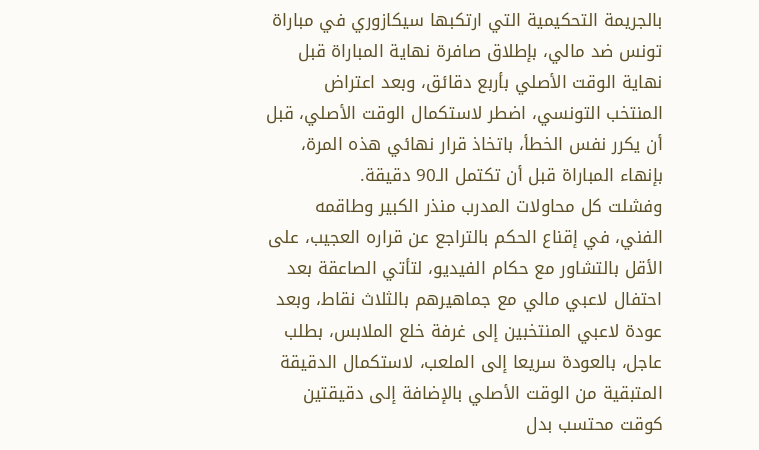بالجريمة التحكيمية التي ارتكبها سيكازوري في مباراة تونس ضد مالي، بإطلاق صافرة نهاية المباراة قبل نهاية الوقت الأصلي بأربع دقائق، وبعد اعتراض المنتخب التونسي، اضطر لاستكمال الوقت الأصلي، قبل أن يكرر نفس الخطأ، باتخاذ قرار نهائي هذه المرة، بإنهاء المباراة قبل أن تكتمل الـ90 دقيقة.
وفشلت كل محاولات المدرب منذر الكبير وطاقمه الفني، في إقناع الحكم بالتراجع عن قراره العجيب، على الأقل بالتشاور مع حكام الفيديو، لتأتي الصاعقة بعد احتفال لاعبي مالي مع جماهيرهم بالثلاث نقاط، وبعد عودة لاعبي المنتخبين إلى غرفة خلع الملابس، بطلب عاجل، بالعودة سريعا إلى الملعب، لاستكمال الدقيقة المتبقية من الوقت الأصلي بالإضافة إلى دقيقتين كوقت محتسب بدل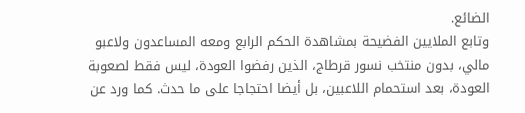الضائع.
وتابع الملايين الفضيحة بمشاهدة الحكم الرابع ومعه المساعدون ولاعبو مالي، بدون منتخب نسور قرطاج، الذين رفضوا العودة، ليس فقط لصعوبة العودة، بعد استحمام اللاعبين، بل أيضا احتجاجا على ما حدث. كما ورد عن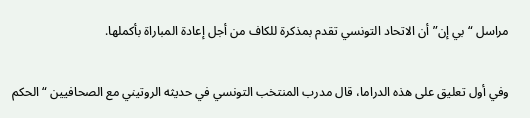مراسل “بي إن” أن الاتحاد التونسي تقدم بمذكرة للكاف من أجل إعادة المباراة بأكملها.

وفي أول تعليق على هذه الدراما، قال مدرب المنتخب التونسي في حديثه الروتيني مع الصحافيين “الحكم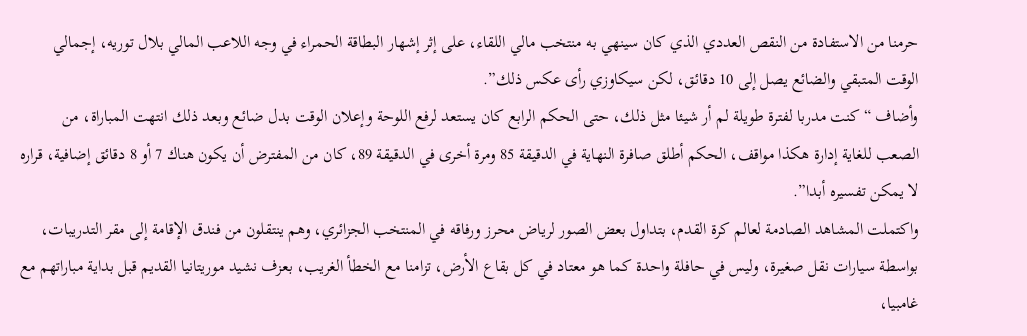حرمنا من الاستفادة من النقص العددي الذي كان سينهي به منتخب مالي اللقاء، على إثر إشهار البطاقة الحمراء في وجه اللاعب المالي بلال توريه، إجمالي الوقت المتبقي والضائع يصل إلى 10 دقائق، لكن سيكاوزي رأى عكس ذلك”.
وأضاف “كنت مدربا لفترة طويلة لم أر شيئا مثل ذلك، حتى الحكم الرابع كان يستعد لرفع اللوحة وإعلان الوقت بدل ضائع وبعد ذلك انتهت المباراة، من الصعب للغاية إدارة هكذا مواقف، الحكم أطلق صافرة النهاية في الدقيقة 85 ومرة أخرى في الدقيقة 89، كان من المفترض أن يكون هناك 7 أو 8 دقائق إضافية، قراره لا يمكن تفسيره أبدا”.
واكتملت المشاهد الصادمة لعالم كرة القدم، بتداول بعض الصور لرياض محرز ورفاقه في المنتخب الجزائري، وهم ينتقلون من فندق الإقامة إلى مقر التدريبات، بواسطة سيارات نقل صغيرة، وليس في حافلة واحدة كما هو معتاد في كل بقاع الأرض، تزامنا مع الخطأ الغريب، بعزف نشيد موريتانيا القديم قبل بداية مباراتهم مع غامبيا،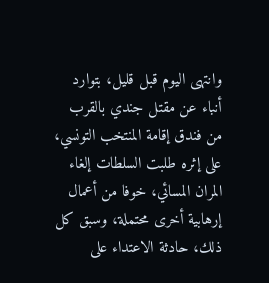وانتهى اليوم قبل قليل، بتوارد أنباء عن مقتل جندي بالقرب من فندق إقامة المنتخب التونسي، على إثره طلبت السلطات إلغاء المران المسائي، خوفا من أعمال إرهابية أخرى محتملة، وسبق كل ذلك، حادثة الاعتداء على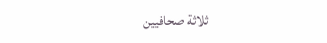ثلاثة صحافيين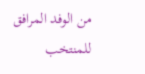من الوفد المرافق للمنتخب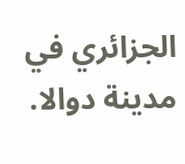الجزائري في مدينة دوالا.